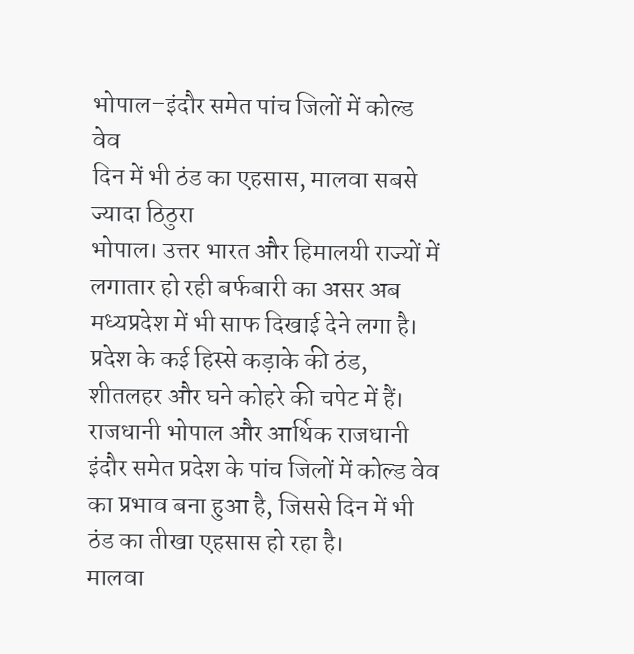भोपाल–इंदौर समेत पांच जिलों में कोल्ड वेव
दिन में भी ठंड का एहसास, मालवा सबसे ज्यादा ठिठुरा
भोपाल। उत्तर भारत और हिमालयी राज्यों में लगातार हो रही बर्फबारी का असर अब मध्यप्रदेश में भी साफ दिखाई देने लगा है। प्रदेश के कई हिस्से कड़ाके की ठंड, शीतलहर और घने कोहरे की चपेट में हैं। राजधानी भोपाल और आर्थिक राजधानी इंदौर समेत प्रदेश के पांच जिलों में कोल्ड वेव का प्रभाव बना हुआ है, जिससे दिन में भी ठंड का तीखा एहसास हो रहा है।
मालवा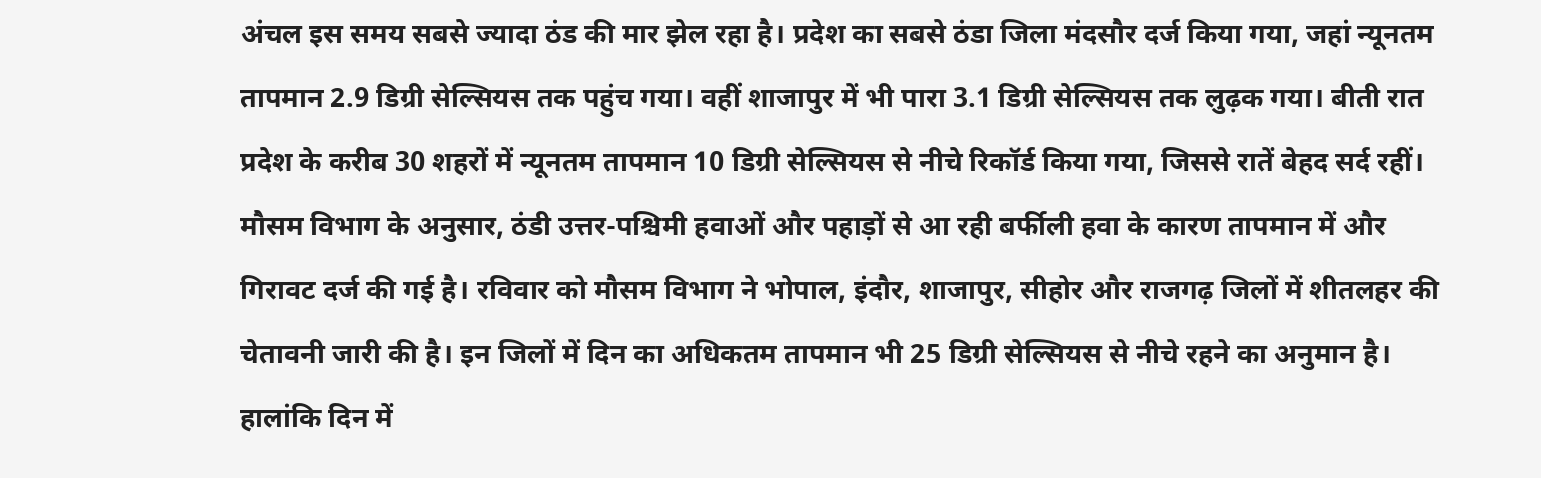अंचल इस समय सबसे ज्यादा ठंड की मार झेल रहा है। प्रदेश का सबसे ठंडा जिला मंदसौर दर्ज किया गया, जहां न्यूनतम तापमान 2.9 डिग्री सेल्सियस तक पहुंच गया। वहीं शाजापुर में भी पारा 3.1 डिग्री सेल्सियस तक लुढ़क गया। बीती रात प्रदेश के करीब 30 शहरों में न्यूनतम तापमान 10 डिग्री सेल्सियस से नीचे रिकॉर्ड किया गया, जिससे रातें बेहद सर्द रहीं।
मौसम विभाग के अनुसार, ठंडी उत्तर-पश्चिमी हवाओं और पहाड़ों से आ रही बर्फीली हवा के कारण तापमान में और गिरावट दर्ज की गई है। रविवार को मौसम विभाग ने भोपाल, इंदौर, शाजापुर, सीहोर और राजगढ़ जिलों में शीतलहर की चेतावनी जारी की है। इन जिलों में दिन का अधिकतम तापमान भी 25 डिग्री सेल्सियस से नीचे रहने का अनुमान है।
हालांकि दिन में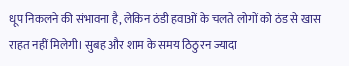धूप निकलने की संभावना है, लेकिन ठंडी हवाओं के चलते लोगों को ठंड से खास राहत नहीं मिलेगी। सुबह और शाम के समय ठिठुरन ज्यादा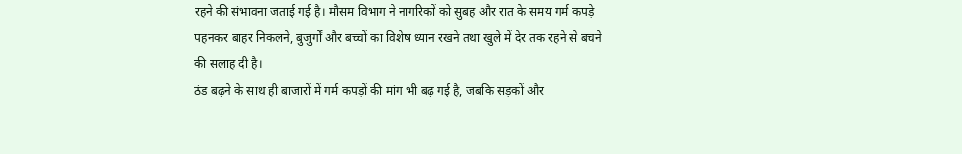रहने की संभावना जताई गई है। मौसम विभाग ने नागरिकों को सुबह और रात के समय गर्म कपड़े पहनकर बाहर निकलने, बुजुर्गों और बच्चों का विशेष ध्यान रखने तथा खुले में देर तक रहने से बचने की सलाह दी है।
ठंड बढ़ने के साथ ही बाजारों में गर्म कपड़ों की मांग भी बढ़ गई है, जबकि सड़कों और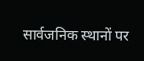सार्वजनिक स्थानों पर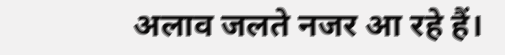अलाव जलते नजर आ रहे हैं।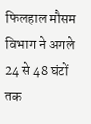फिलहाल मौसम विभाग ने अगले 24 से 48 घंटों तक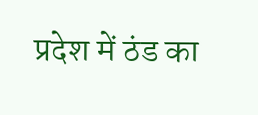प्रदेश में ठंड का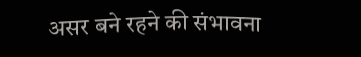असर बने रहने की संभावना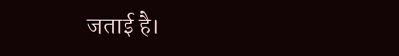जताई है।